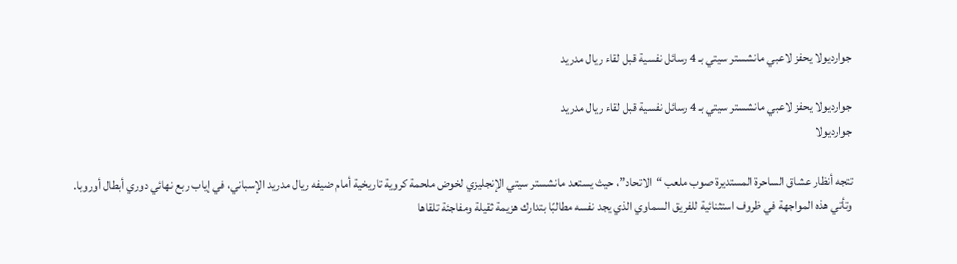جوارديولا يحفز لاعبي مانشستر سيتي بـ 4 رسائل نفسية قبل لقاء ريال مدريد

جوارديولا يحفز لاعبي مانشستر سيتي بـ 4 رسائل نفسية قبل لقاء ريال مدريد
جوارديولا

تتجه أنظار عشاق الساحرة المستديرة صوب ملعب “الاتحاد”، حيث يستعد مانشستر سيتي الإنجليزي لخوض ملحمة كروية تاريخية أمام ضيفه ريال مدريد الإسباني، في إياب ربع نهائي دوري أبطال أوروبا. وتأتي هذه المواجهة في ظروف استثنائية للفريق السماوي الذي يجد نفسه مطالبًا بتدارك هزيمة ثقيلة ومفاجئة تلقاها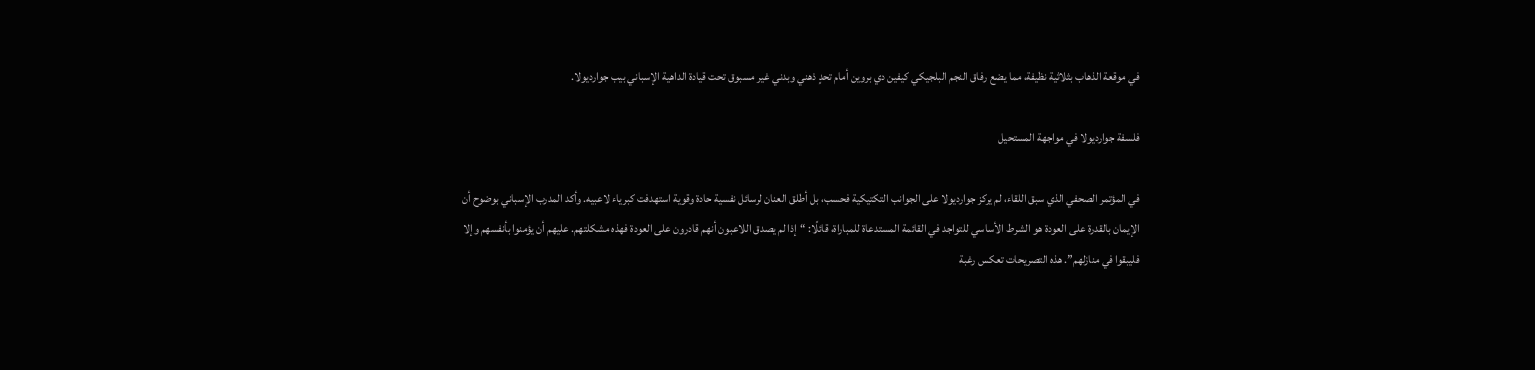في موقعة الذهاب بثلاثية نظيفة، مما يضع رفاق النجم البلجيكي كيفين دي بروين أمام تحدٍ ذهني وبدني غير مسبوق تحت قيادة الداهية الإسباني بيب جوارديولا.

فلسفة جوارديولا في مواجهة المستحيل

في المؤتمر الصحفي الذي سبق اللقاء، لم يركز جوارديولا على الجوانب التكتيكية فحسب، بل أطلق العنان لرسائل نفسية حادة وقوية استهدفت كبرياء لاعبيه. وأكد المدرب الإسباني بوضوح أن الإيمان بالقدرة على العودة هو الشرط الأساسي للتواجد في القائمة المستدعاة للمباراة، قائلًا: “إذا لم يصدق اللاعبون أنهم قادرون على العودة فهذه مشكلتهم. عليهم أن يؤمنوا بأنفسهم وإلا فليبقوا في منازلهم”. هذه التصريحات تعكس رغبة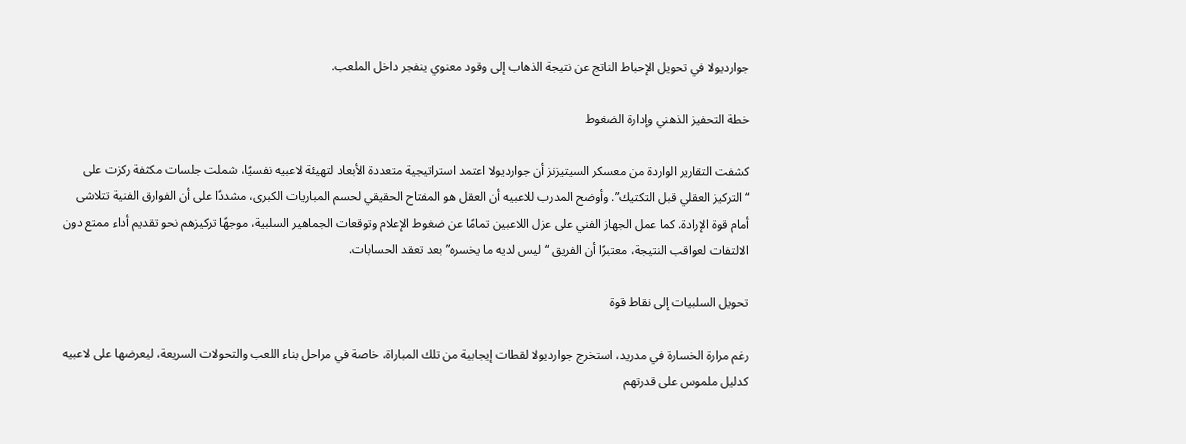جوارديولا في تحويل الإحباط الناتج عن نتيجة الذهاب إلى وقود معنوي ينفجر داخل الملعب.

خطة التحفيز الذهني وإدارة الضغوط

كشفت التقارير الواردة من معسكر السيتيزنز أن جوارديولا اعتمد استراتيجية متعددة الأبعاد لتهيئة لاعبيه نفسيًا، شملت جلسات مكثفة ركزت على “التركيز العقلي قبل التكتيك”. وأوضح المدرب للاعبيه أن العقل هو المفتاح الحقيقي لحسم المباريات الكبرى، مشددًا على أن الفوارق الفنية تتلاشى أمام قوة الإرادة. كما عمل الجهاز الفني على عزل اللاعبين تمامًا عن ضغوط الإعلام وتوقعات الجماهير السلبية، موجهًا تركيزهم نحو تقديم أداء ممتع دون الالتفات لعواقب النتيجة، معتبرًا أن الفريق “ليس لديه ما يخسره” بعد تعقد الحسابات.

تحويل السلبيات إلى نقاط قوة

رغم مرارة الخسارة في مدريد، استخرج جوارديولا لقطات إيجابية من تلك المباراة، خاصة في مراحل بناء اللعب والتحولات السريعة، ليعرضها على لاعبيه كدليل ملموس على قدرتهم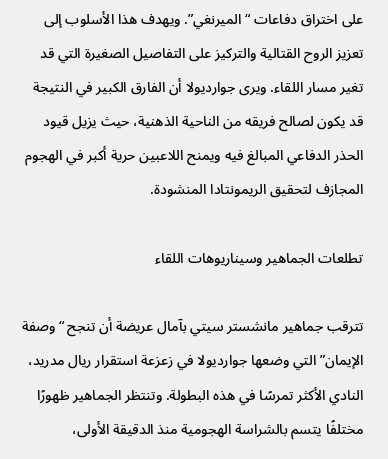على اختراق دفاعات “الميرنغي”. ويهدف هذا الأسلوب إلى تعزيز الروح القتالية والتركيز على التفاصيل الصغيرة التي قد تغير مسار اللقاء. ويرى جوارديولا أن الفارق الكبير في النتيجة قد يكون لصالح فريقه من الناحية الذهنية، حيث يزيل قيود الحذر الدفاعي المبالغ فيه ويمنح اللاعبين حرية أكبر في الهجوم المجازف لتحقيق الريمونتادا المنشودة.

تطلعات الجماهير وسيناريوهات اللقاء

تترقب جماهير مانشستر سيتي بآمال عريضة أن تنجح “وصفة الإيمان” التي وضعها جوارديولا في زعزعة استقرار ريال مدريد، النادي الأكثر تمرسًا في هذه البطولة. وتنتظر الجماهير ظهورًا مختلفًا يتسم بالشراسة الهجومية منذ الدقيقة الأولى،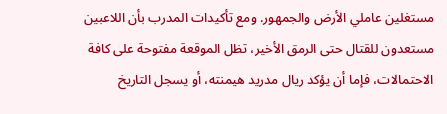مستغلين عاملي الأرض والجمهور. ومع تأكيدات المدرب بأن اللاعبين مستعدون للقتال حتى الرمق الأخير، تظل الموقعة مفتوحة على كافة الاحتمالات، فإما أن يؤكد ريال مدريد هيمنته، أو يسجل التاريخ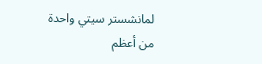لمانشستر سيتي واحدة من أعظم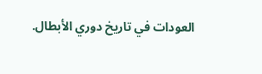العودات في تاريخ دوري الأبطال.